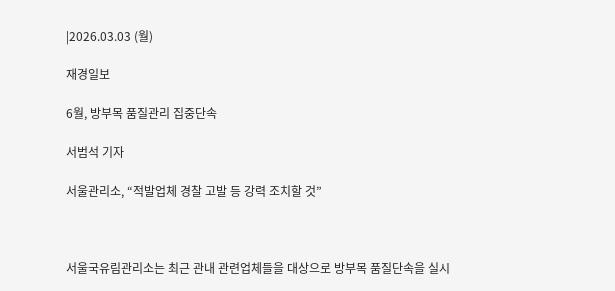|2026.03.03 (월)

재경일보

6월, 방부목 품질관리 집중단속

서범석 기자

서울관리소, “적발업체 경찰 고발 등 강력 조치할 것”



서울국유림관리소는 최근 관내 관련업체들을 대상으로 방부목 품질단속을 실시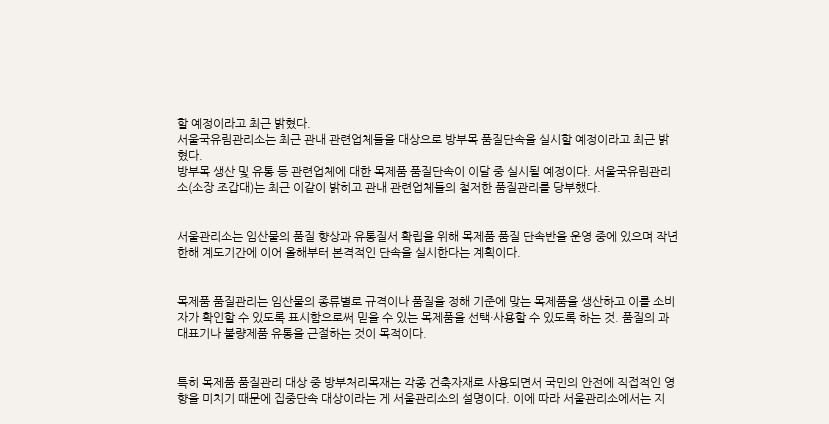할 예정이라고 최근 밝혔다.
서울국유림관리소는 최근 관내 관련업체들을 대상으로 방부목 품질단속을 실시할 예정이라고 최근 밝혔다.
방부목 생산 및 유통 등 관련업체에 대한 목제품 품질단속이 이달 중 실시될 예정이다. 서울국유림관리소(소장 조갑대)는 최근 이같이 밝히고 관내 관련업체들의 철저한 품질관리를 당부했다.


서울관리소는 임산물의 품질 향상과 유통질서 확립을 위해 목제품 품질 단속반을 운영 중에 있으며 작년 한해 계도기간에 이어 올해부터 본격적인 단속을 실시한다는 계획이다.


목제품 품질관리는 임산물의 종류별로 규격이나 품질을 정해 기준에 맞는 목제품을 생산하고 이를 소비자가 확인할 수 있도록 표시함으로써 믿을 수 있는 목제품을 선택·사용할 수 있도록 하는 것. 품질의 과대표기나 불량제품 유통을 근절하는 것이 목적이다.


특히 목제품 품질관리 대상 중 방부처리목재는 각종 건축자재로 사용되면서 국민의 안전에 직접적인 영향을 미치기 때문에 집중단속 대상이라는 게 서울관리소의 설명이다. 이에 따라 서울관리소에서는 지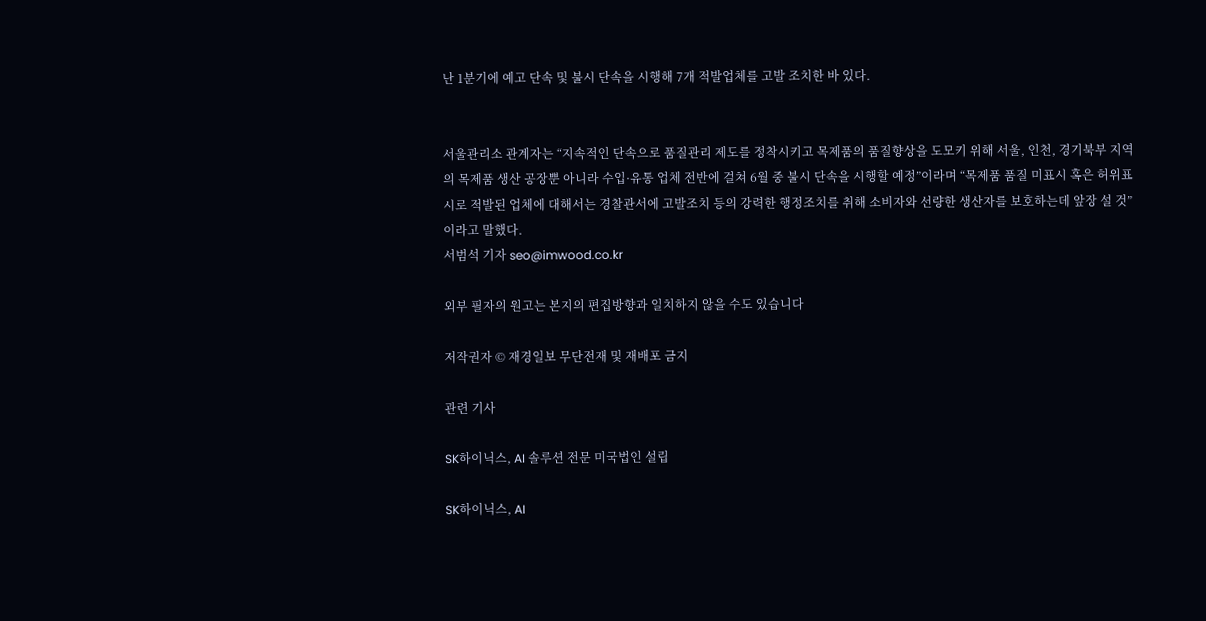난 1분기에 예고 단속 및 불시 단속을 시행해 7개 적발업체를 고발 조치한 바 있다.


서울관리소 관계자는 “지속적인 단속으로 품질관리 제도를 정착시키고 목제품의 품질향상을 도모키 위해 서울, 인천, 경기북부 지역의 목제품 생산 공장뿐 아니라 수입·유통 업체 전반에 걸쳐 6월 중 불시 단속을 시행할 예정”이라며 “목제품 품질 미표시 혹은 허위표시로 적발된 업체에 대해서는 경찰관서에 고발조치 등의 강력한 행정조치를 취해 소비자와 선량한 생산자를 보호하는데 앞장 설 것”이라고 말했다.
서범석 기자 seo@imwood.co.kr

외부 필자의 원고는 본지의 편집방향과 일치하지 않을 수도 있습니다

저작권자 © 재경일보 무단전재 및 재배포 금지

관련 기사

SK하이닉스, AI 솔루션 전문 미국법인 설립

SK하이닉스, AI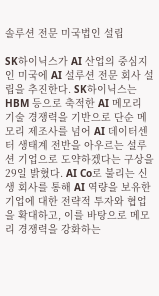솔루션 전문 미국법인 설립

SK하이닉스가 AI 산업의 중심지인 미국에 AI 설루션 전문 회사 설립을 추진한다. SK하이닉스는 HBM 등으로 축적한 AI 메모리 기술 경쟁력을 기반으로 단순 메모리 제조사를 넘어 AI 데이터센터 생태계 전반을 아우르는 설루션 기업으로 도약하겠다는 구상을 29일 밝혔다. AI Co로 불리는 신생 회사를 통해 AI 역량을 보유한 기업에 대한 전략적 투자와 협업을 확대하고, 이를 바탕으로 메모리 경쟁력을 강화하는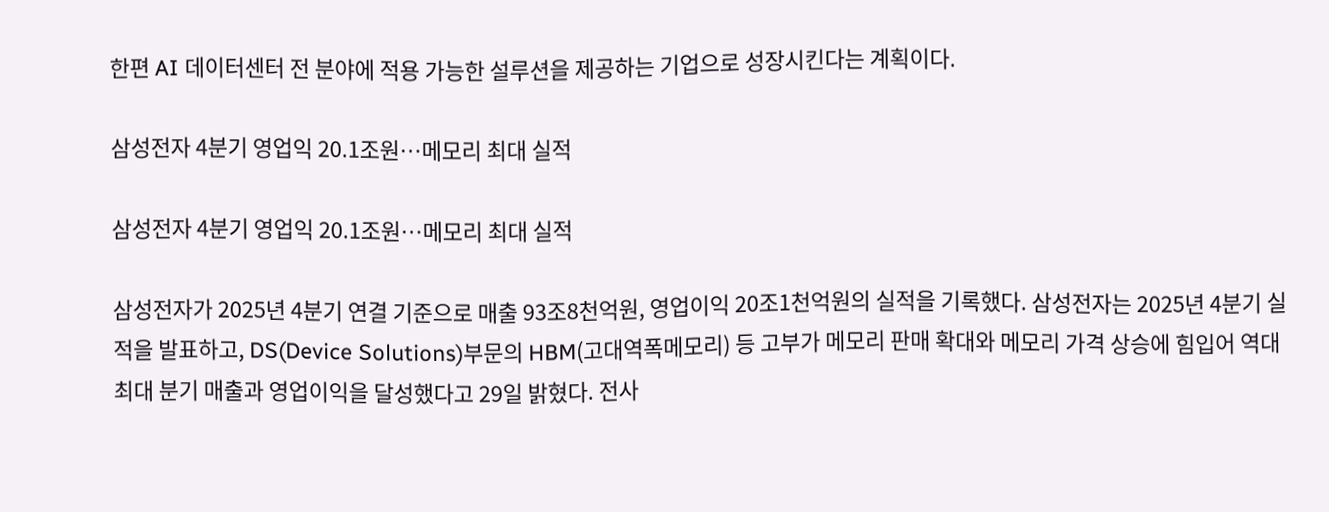한편 AI 데이터센터 전 분야에 적용 가능한 설루션을 제공하는 기업으로 성장시킨다는 계획이다.

삼성전자 4분기 영업익 20.1조원…메모리 최대 실적

삼성전자 4분기 영업익 20.1조원…메모리 최대 실적

삼성전자가 2025년 4분기 연결 기준으로 매출 93조8천억원, 영업이익 20조1천억원의 실적을 기록했다. 삼성전자는 2025년 4분기 실적을 발표하고, DS(Device Solutions)부문의 HBM(고대역폭메모리) 등 고부가 메모리 판매 확대와 메모리 가격 상승에 힘입어 역대 최대 분기 매출과 영업이익을 달성했다고 29일 밝혔다. 전사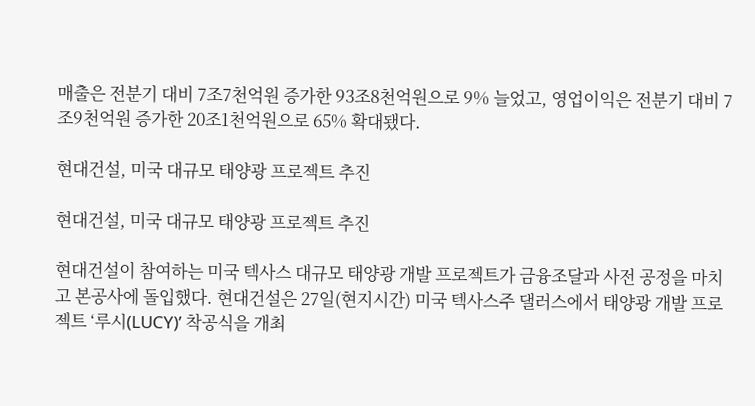매출은 전분기 대비 7조7천억원 증가한 93조8천억원으로 9% 늘었고, 영업이익은 전분기 대비 7조9천억원 증가한 20조1천억원으로 65% 확대됐다.

현대건설, 미국 대규모 태양광 프로젝트 추진

현대건설, 미국 대규모 태양광 프로젝트 추진

현대건설이 참여하는 미국 텍사스 대규모 태양광 개발 프로젝트가 금융조달과 사전 공정을 마치고 본공사에 돌입했다. 현대건설은 27일(현지시간) 미국 텍사스주 댈러스에서 태양광 개발 프로젝트 ‘루시(LUCY)’ 착공식을 개최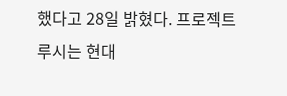했다고 28일 밝혔다. 프로젝트 루시는 현대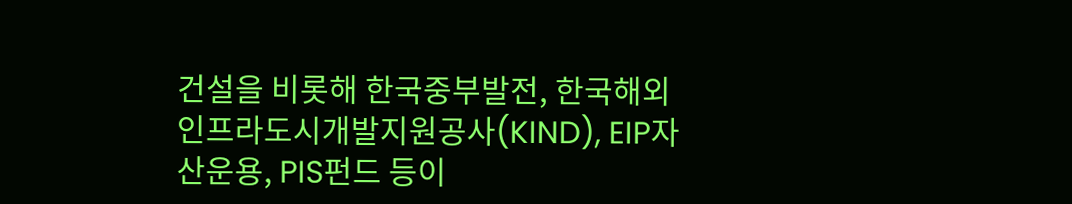건설을 비롯해 한국중부발전, 한국해외인프라도시개발지원공사(KIND), EIP자산운용, PIS펀드 등이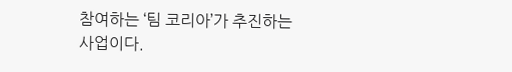참여하는 ‘팀 코리아’가 추진하는 사업이다.